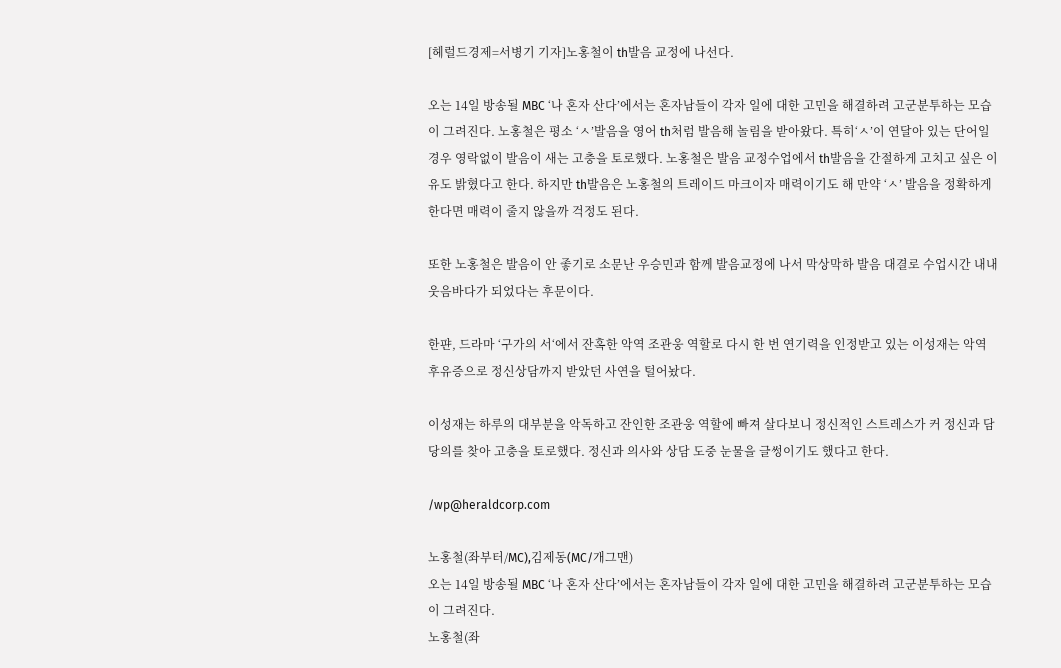[헤럴드경제=서병기 기자]노홍철이 th발음 교정에 나선다.

오는 14일 방송될 MBC ‘나 혼자 산다’에서는 혼자남들이 각자 일에 대한 고민을 해결하려 고군분투하는 모습이 그려진다. 노홍철은 평소 ‘ㅅ’발음을 영어 th처럼 발음해 놀림을 받아왔다. 특히‘ㅅ’이 연달아 있는 단어일 경우 영락없이 발음이 새는 고충을 토로했다. 노홍철은 발음 교정수업에서 th발음을 간절하게 고치고 싶은 이유도 밝혔다고 한다. 하지만 th발음은 노홍철의 트레이드 마크이자 매력이기도 해 만약 ‘ㅅ’ 발음을 정확하게 한다면 매력이 줄지 않을까 걱정도 된다.

또한 노홍철은 발음이 안 좋기로 소문난 우승민과 함께 발음교정에 나서 막상막하 발음 대결로 수업시간 내내 웃음바다가 되었다는 후문이다.

한퍈, 드라마 ‘구가의 서‘에서 잔혹한 악역 조관웅 역할로 다시 한 번 연기력을 인정받고 있는 이성재는 악역후유증으로 정신상담까지 받았던 사연을 털어놨다.

이성재는 하루의 대부분을 악독하고 잔인한 조관웅 역할에 빠져 살다보니 정신적인 스트레스가 커 정신과 담당의를 찾아 고충을 토로했다. 정신과 의사와 상담 도중 눈물을 글썽이기도 했다고 한다.

/wp@heraldcorp.com

노홍철(좌부터/MC),김제동(MC/개그맨)
오는 14일 방송될 MBC ‘나 혼자 산다’에서는 혼자남들이 각자 일에 대한 고민을 해결하려 고군분투하는 모습이 그려진다.
노홍철(좌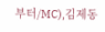부터/MC),김제동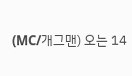(MC/개그맨) 오는 14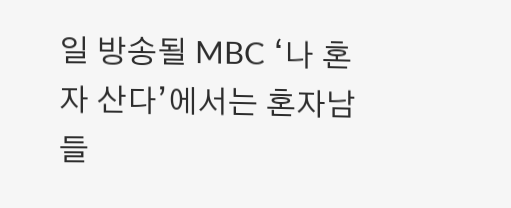일 방송될 MBC ‘나 혼자 산다’에서는 혼자남들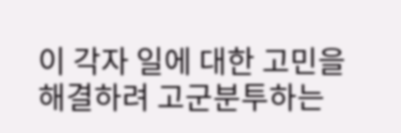이 각자 일에 대한 고민을 해결하려 고군분투하는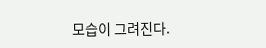모습이 그려진다.